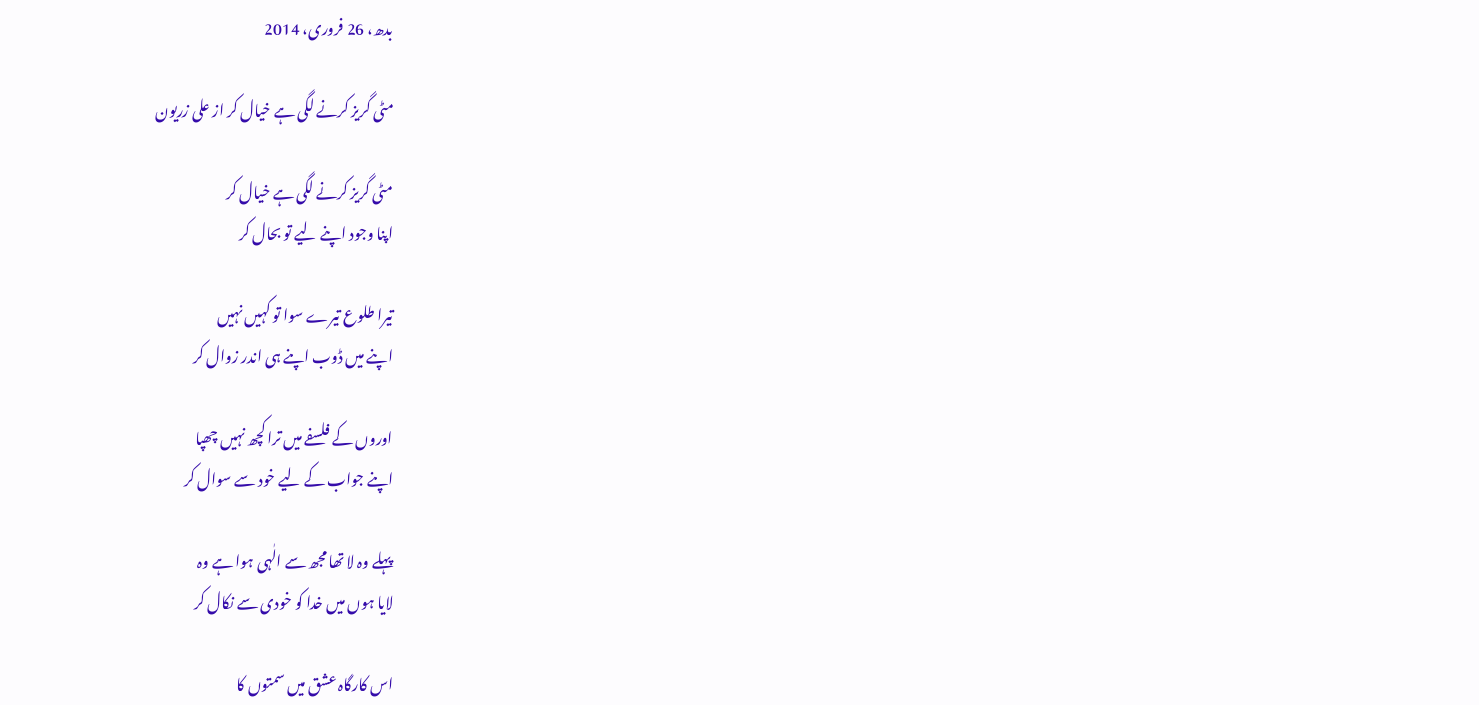بدھ، 26 فروری، 2014

مٹی گریز کرنے لگی ہے خیال کر از علی زریون

مٹی گریز کرنے لگی ہے خیال کر
اپنا وجود اپنے لیے تو بحال کر

تیرا طلوع تیرے سوا تو کہیں نہیں
اپنے میں ڈوب اپنے ہی اندر زوال کر

اوروں کے فلسفے میں ترا کچھ نہیں چھپا
اپنے جواب کے لیے خود سے سوال کر

پہلے وہ لا تھا مجھ سے الٰہی ہوا ہے وہ
لایا ہوں میں خدا کو خودی سے نکال کر

اس کارگاہ عشق میں سمتوں کا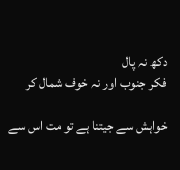دکھ نہ پال
فکر جنوب اور نہ خوف شمال کر

خواہش سے جیتنا ہے تو مت اس سے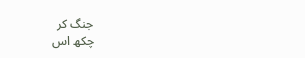جنگ کر
چکھ اس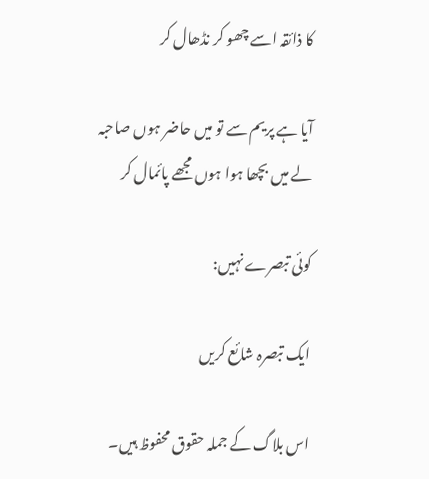کا ذائقہ اسے چھو کر نڈھال کر

آیا ہے پریم سے تو میں حاضر ہوں صاحبہ
لے میں بچھا ہوا ہوں مجھے پائمال کر

کوئی تبصرے نہیں:

ایک تبصرہ شائع کریں

اس بلاگ کے جملہ حقوق محفوظ ہیں۔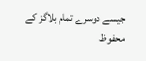جیسے دوسرے تمام بلاگز کے محفوظ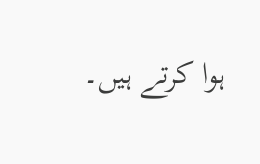ہوا کرتے ہیں۔